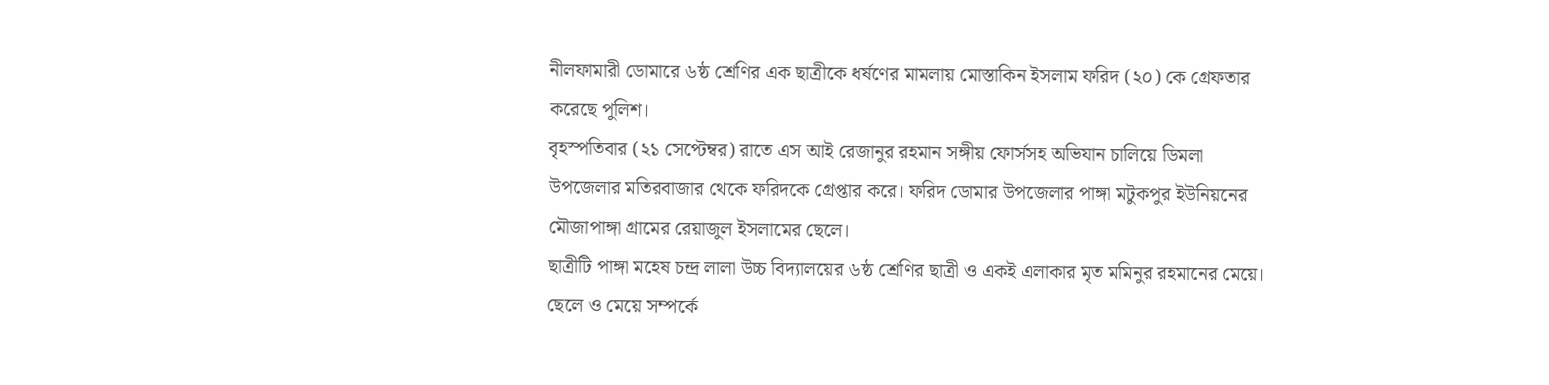নীলফামারী ডোমারে ৬ষ্ঠ শ্রেণির এক ছাত্রীকে ধর্ষণের মামলায় মোস্তাকিন ইসলাম ফরিদ (২০) কে গ্রেফতার করেছে পুলিশ।
বৃহস্পতিবার (২১ সেপ্টেম্বর) রাতে এস আই রেজানুর রহমান সঙ্গীয় ফোর্সসহ অভিযান চালিয়ে ডিমলা উপজেলার মতিরবাজার থেকে ফরিদকে গ্রেপ্তার করে। ফরিদ ডোমার উপজেলার পাঙ্গা মটুকপুর ইউনিয়নের মৌজাপাঙ্গা গ্রামের রেয়াজুল ইসলামের ছেলে।
ছাত্রীটি পাঙ্গা মহেষ চন্দ্র লালা উচ্চ বিদ্যালয়ের ৬ষ্ঠ শ্রেণির ছাত্রী ও একই এলাকার মৃত মমিনুর রহমানের মেয়ে। ছেলে ও মেয়ে সম্পর্কে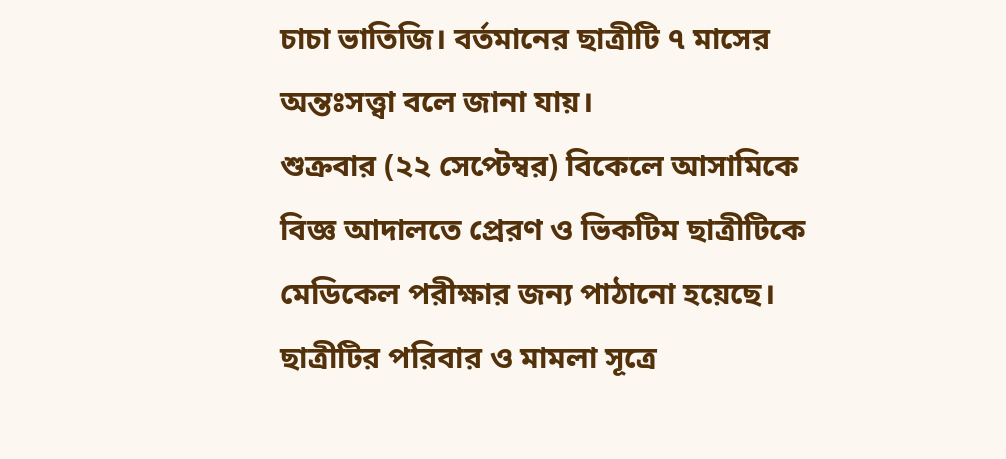চাচা ভাতিজি। বর্তমানের ছাত্রীটি ৭ মাসের অন্তঃসত্ত্বা বলে জানা যায়।
শুক্রবার (২২ সেপ্টেম্বর) বিকেলে আসামিকে বিজ্ঞ আদালতে প্রেরণ ও ভিকটিম ছাত্রীটিকে মেডিকেল পরীক্ষার জন্য পাঠানো হয়েছে।
ছাত্রীটির পরিবার ও মামলা সূত্রে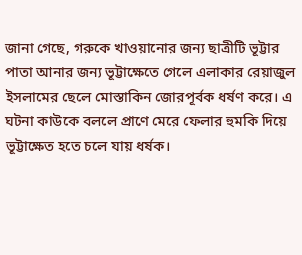জানা গেছে, গরুকে খাওয়ানোর জন্য ছাত্রীটি ভূট্টার পাতা আনার জন্য ভূট্টাক্ষেতে গেলে এলাকার রেয়াজুল ইসলামের ছেলে মোস্তাকিন জোরপূর্বক ধর্ষণ করে। এ ঘটনা কাউকে বললে প্রাণে মেরে ফেলার হুমকি দিয়ে ভূট্টাক্ষেত হতে চলে যায় ধর্ষক।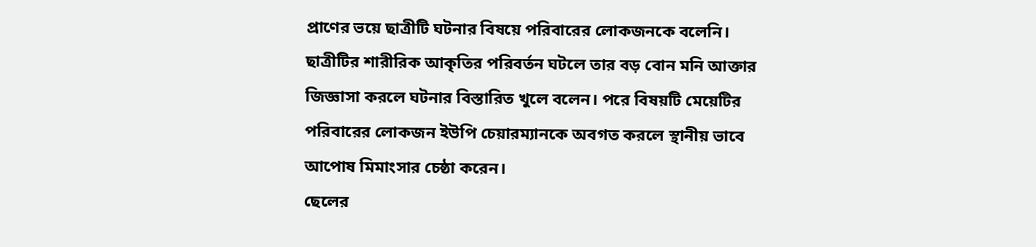প্রাণের ভয়ে ছাত্রীটি ঘটনার বিষয়ে পরিবারের লোকজনকে বলেনি। ছাত্রীটির শারীরিক আকৃতির পরিবর্তন ঘটলে তার বড় বোন মনি আক্তার জিজ্ঞাসা করলে ঘটনার বিস্তারিত খুলে বলেন। পরে বিষয়টি মেয়েটির পরিবারের লোকজন ইউপি চেয়ারম্যানকে অবগত করলে স্থানীয় ভাবে আপোষ মিমাংসার চেষ্ঠা করেন।
ছেলের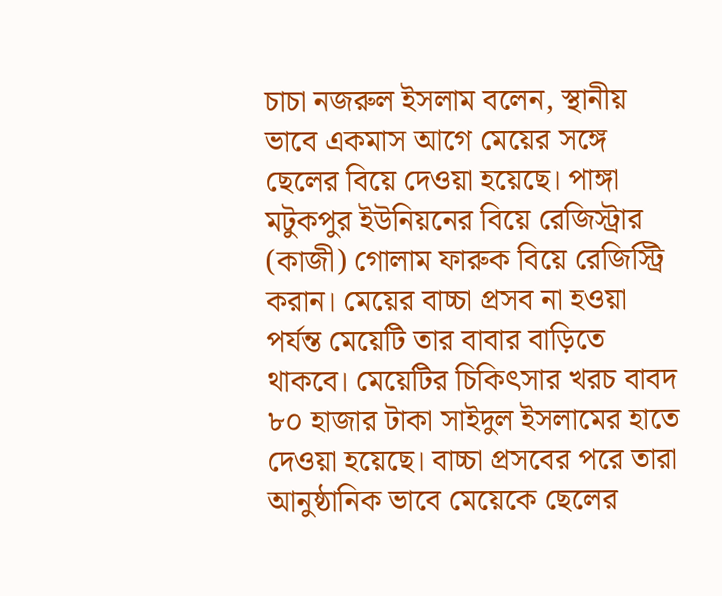চাচা নজরুল ইসলাম বলেন, স্থানীয় ভাবে একমাস আগে মেয়ের সঙ্গে ছেলের বিয়ে দেওয়া হয়েছে। পাঙ্গা মটুকপুর ইউনিয়নের বিয়ে রেজিস্ট্রার (কাজী) গোলাম ফারুক বিয়ে রেজিস্ট্রি করান। মেয়ের বাচ্চা প্রসব না হওয়া পর্যন্ত মেয়েটি তার বাবার বাড়িতে থাকবে। মেয়েটির চিকিৎসার খরচ বাবদ ৮০ হাজার টাকা সাইদুল ইসলামের হাতে দেওয়া হয়েছে। বাচ্চা প্রসবের পরে তারা আনুষ্ঠানিক ভাবে মেয়েকে ছেলের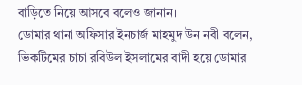বাড়িতে নিয়ে আসবে বলেও জানান।
ডোমার থানা অফিসার ইনচার্জ মাহমুদ উন নবী বলেন, ভিকটিমের চাচা রবিউল ইসলামের বাদী হয়ে ডোমার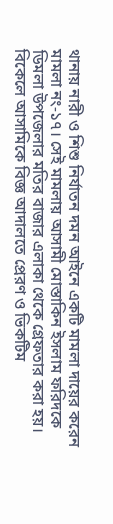থানায় নারী ও শিশু নির্যাতন দমন আইনে একটি মামলা দায়ের করেন মামলা নং-১৭। সেই মামলায় আসামী মোস্তাকিন ইসলাম ফরিদকে ডিমলা উপজেলার মতির বাজার এলাকা থেকে গ্রেফতার করা হয়। বিকেলে আসামিকে বিজ্ঞ আদালতে প্রেরণ ও ভিকটিম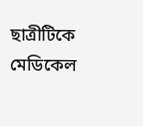ছাত্রীটিকে মেডিকেল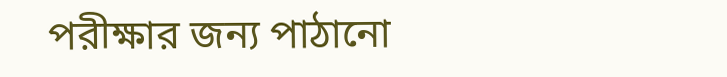পরীক্ষার জন্য পাঠানো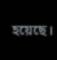হয়েছে।